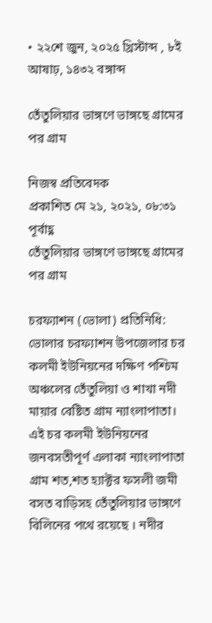• ২২শে জুন, ২০২৫ খ্রিস্টাব্দ , ৮ই আষাঢ়, ১৪৩২ বঙ্গাব্দ

তেঁতুলিয়ার ভাঙ্গণে ভাঙ্গছে গ্রামের পর গ্রাম

নিজস্ব প্রতিবেদক
প্রকাশিত মে ২১, ২০২১, ০৮:৩১ পূর্বাহ্ণ
তেঁতুলিয়ার ভাঙ্গণে ভাঙ্গছে গ্রামের পর গ্রাম

চরফ্যাশন (ভোলা) প্রতিনিধি:
ভোলার চরফ্যাশন উপজেলার চর কলমী ইউনিয়নের দক্ষিণ পশ্চিম অঞ্চলের তেঁতুলিয়া ও শাখা নদী মায়ার বেষ্টিত গ্রাম ন্যাংলাপাতা। এই চর কলমী ইউনিয়নের জনবসতীপূর্ণ এলাকা ন্যাংলাপাতা গ্রাম শত,শত হ্যাক্টর ফসলী জমী বসত বাড়িসহ তেঁতুলিয়ার ভাঙ্গণে বিলিনের পথে রয়েছে । নদীর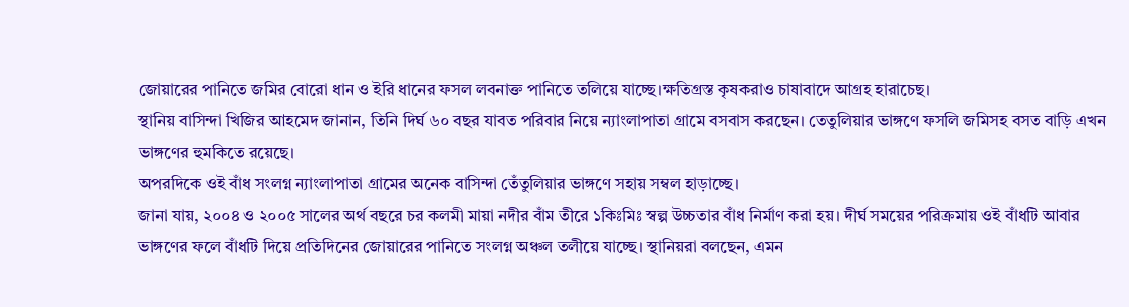জোয়ারের পানিতে জমির বোরো ধান ও ইরি ধানের ফসল লবনাক্ত পানিতে তলিয়ে যাচ্ছে।ক্ষতিগ্রস্ত কৃষকরাও চাষাবাদে আগ্রহ হারাচেছ।
স্থানিয় বাসিন্দা খিজির আহমেদ জানান, তিনি দির্ঘ ৬০ বছর যাবত পরিবার নিয়ে ন্যাংলাপাতা গ্রামে বসবাস করছেন। তেতুলিয়ার ভাঙ্গণে ফসলি জমিসহ বসত বাড়ি এখন ভাঙ্গণের হুমকিতে রয়েছে।
অপরদিকে ওই বাঁধ সংলগ্ন ন্যাংলাপাতা গ্রামের অনেক বাসিন্দা তেঁতুলিয়ার ভাঙ্গণে সহায় সম্বল হাড়াচ্ছে।
জানা যায়, ২০০৪ ও ২০০৫ সালের অর্থ বছরে চর কলমী মায়া নদীর বাঁম তীরে ১কিঃমিঃ স্বল্প উচ্চতার বাঁধ নির্মাণ করা হয়। দীর্ঘ সময়ের পরিক্রমায় ওই বাঁধটি আবার ভাঙ্গণের ফলে বাঁধটি দিয়ে প্রতিদিনের জোয়ারের পানিতে সংলগ্ন অঞ্চল তলীয়ে যাচ্ছে। স্থানিয়রা বলছেন, এমন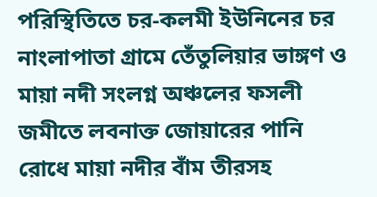পরিস্থিতিতে চর-কলমী ইউনিনের চর নাংলাপাতা গ্রামে তেঁতুলিয়ার ভাঙ্গণ ও মায়া নদী সংলগ্ন অঞ্চলের ফসলী জমীতে লবনাক্ত জোয়ারের পানি রোধে মায়া নদীর বাঁম তীরসহ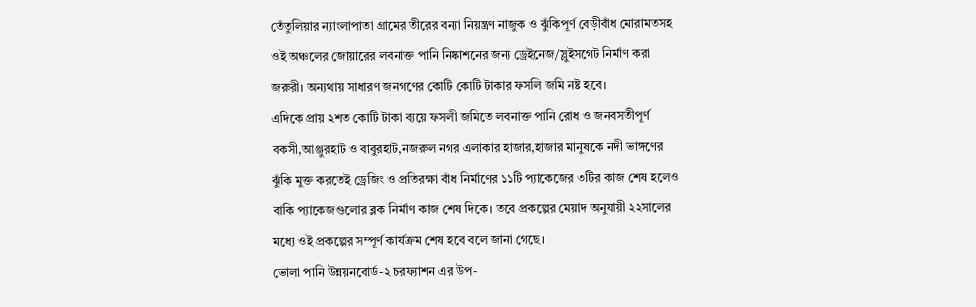তেঁতুলিয়ার ন্যাংলাপাতা গ্রামের তীরের বন্যা নিয়ন্ত্রণ নাজুক ও ঝুঁকিপূর্ণ বেড়ীবাঁধ মোরামতসহ ওই অঞ্চলের জোয়ারের লবনাক্ত পানি নিষ্কাশনের জন্য ড্রেইনেজ/স্লুইসগেট নির্মাণ করা জরুরী। অন্যথায় সাধারণ জনগণের কোটি কোটি টাকার ফসলি জমি নষ্ট হবে।
এদিকে প্রায় ২শত কোটি টাকা ব্যয়ে ফসলী জমিতে লবনাক্ত পানি রোধ ও জনবসতীপূর্ণ বকসী,আঞ্জুরহাট ও বাবুরহাট,নজরুল নগর এলাকার হাজার,হাজার মানুষকে নদী ভাঙ্গণের ঝুঁকি মুক্ত করতেই ড্রেজিং ও প্রতিরক্ষা বাঁধ নির্মাণের ১১টি প্যাকেজের ৩টির কাজ শেষ হলেও বাকি প্যাকেজগুলোর ব্লক নির্মাণ কাজ শেষ দিকে। তবে প্রকল্পের মেয়াদ অনুযায়ী ২২সালের মধ্যে ওই প্রকল্পের সম্পূর্ণ কার্যক্রম শেষ হবে বলে জানা গেছে।
ভোলা পানি উন্নয়নবোর্ড-২ চরফ্যাশন এর উপ-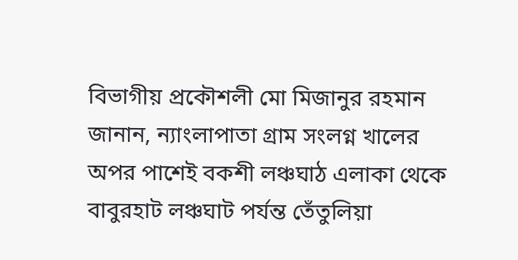বিভাগীয় প্রকৌশলী মো মিজানুর রহমান জানান, ন্যাংলাপাতা গ্রাম সংলগ্ন খালের অপর পাশেই বকশী লঞ্চঘাঠ এলাকা থেকে বাবুরহাট লঞ্চঘাট পর্যন্ত তেঁতুলিয়া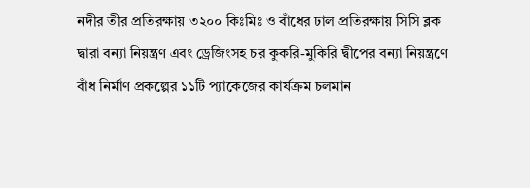নদীর তীর প্রতিরক্ষায় ৩২০০ কিঃমিঃ ও বাঁধের ঢাল প্রতিরক্ষায় সিসি ব্লক দ্বারা বন্যা নিয়ন্ত্রণ এবং ড্রেজিংসহ চর কুকরি-মুকিরি দ্বীপের বন্যা নিয়ন্ত্রণে বাঁধ নির্মাণ প্রকল্পের ১১টি প্যাকেজের কার্যক্রম চলমান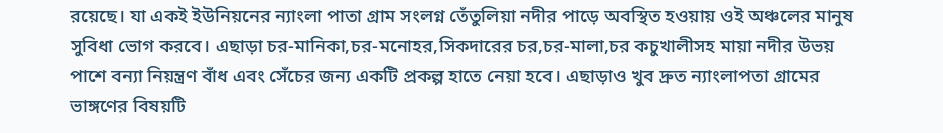রয়েছে। যা একই ইউনিয়নের ন্যাংলা পাতা গ্রাম সংলগ্ন তেঁতুলিয়া নদীর পাড়ে অবস্থিত হওয়ায় ওই অঞ্চলের মানুষ সুবিধা ভোগ করবে। এছাড়া চর-মানিকা,চর-মনোহর,সিকদারের চর,চর-মালা,চর কচুখালীসহ মায়া নদীর উভয় পাশে বন্যা নিয়ন্ত্রণ বাঁধ এবং সেঁচের জন্য একটি প্রকল্প হাতে নেয়া হবে। এছাড়াও খুব দ্রুত ন্যাংলাপতা গ্রামের ভাঙ্গণের বিষয়টি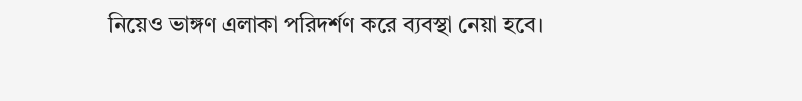নিয়েও ভাঙ্গণ এলাকা পরিদর্শণ করে ব্যবস্থা নেয়া হবে।